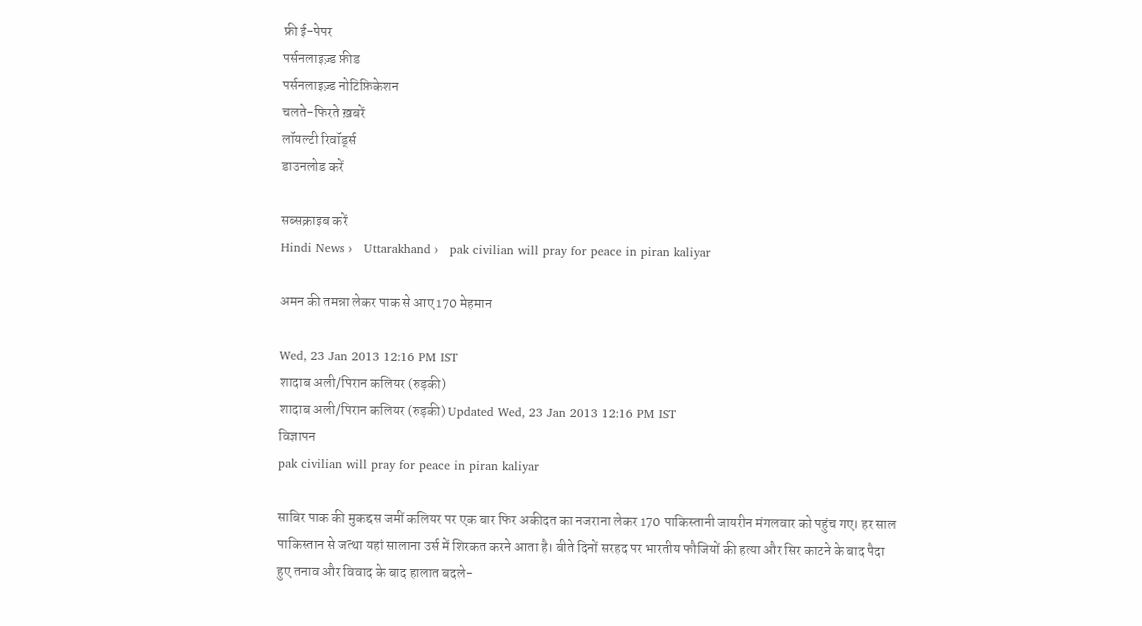फ्री ई-पेपर
पर्सनलाइज़्ड फ़ीड
पर्सनलाइज़्ड नोटिफ़िकेशन
चलते-फिरते ख़बरें
लॉयल्टी रिवॉर्ड्स
डाउनलोड करें

सब्सक्राइब करें
Hindi News ›   Uttarakhand ›   pak civilian will pray for peace in piran kaliyar

अमन की तमन्ना लेकर पाक से आए 170 मेहमान

Wed, 23 Jan 2013 12:16 PM IST
शादाब अली/पिरान कलियर (रुड़की)
शादाब अली/पिरान कलियर (रुड़की) Updated Wed, 23 Jan 2013 12:16 PM IST
विज्ञापन
pak civilian will pray for peace in piran kaliyar

साबिर पाक की मुकद्दस जमीं कलियर पर एक बार फिर अकीदत का नजराना लेकर 170 पाकिस्तानी जायरीन मंगलवार को पहुंच गए। हर साल पाकिस्तान से जत्था यहां सालाना उर्स में शिरकत करने आता है। बीते दिनों सरहद पर भारतीय फौजियों की हत्या और सिर काटने के बाद पैदा हुए तनाव और विवाद के बाद हालात बदले-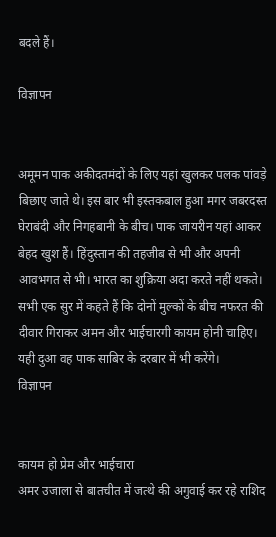बदले हैं।

विज्ञापन


अमूमन पाक अकीदतमंदों के लिए यहां खुलकर पलक पांवड़े बिछाए जाते थे। इस बार भी इस्तकबाल हुआ मगर जबरदस्त घेराबंदी और निगहबानी के बीच। पाक जायरीन यहां आकर बेहद खुश हैं। हिंदुस्तान की तहजीब से भी और अपनी आवभगत से भी। भारत का शुक्रिया अदा करते नहीं थकते। सभी एक सुर में कहते हैं कि दोनों मुल्कों के बीच नफरत की दीवार गिराकर अमन और भाईचारगी कायम होनी चाहिए। यही दुआ वह पाक साबिर के दरबार में भी करेंगे।
विज्ञापन


कायम हो प्रेम और भाईचारा
अमर उजाला से बातचीत में जत्थे की अगुवाई कर रहे राशिद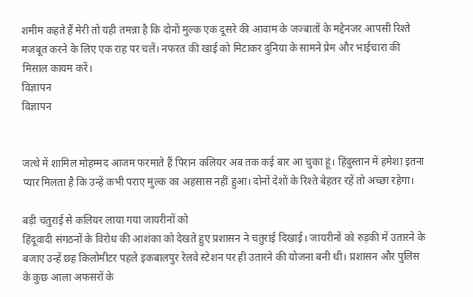शमीम कहते हैं मेरी तो यही तमन्ना है कि दोनों मुल्क एक दूसरे की आवाम के जज्बातों के मद्देनजर आपसी रिश्ते मजबूत करने के लिए एक राह पर चलें। नफरत की खाई को मिटाकर दुनिया के सामने प्रेम और भाईचारा की मिसाल कायम करें।
विज्ञापन
विज्ञापन


जत्थे में शामिल मोहम्मद आजम फरमाते हैं पिरान कलियर अब तक कई बार आ चुका हूं। हिंदुस्तान में हमेशा इतना प्यार मिलता है कि उन्हें कभी पराए मुल्क का अहसास नहीं हुआ। दोनों देशों के रिश्ते बेहतर रहें तो अच्छा रहेगा।

बड़ी चतुराई से कलियर लाया गया जायरीनों को
हिंदूवादी संगठनों के विरोध की आशंका को देखते हुए प्रशासन ने चतुराई दिखाई। जायरीनों को रुड़की में उतारने के बजाए उन्हें छह किलोमीटर पहले इकबालपुर रेलवे स्टेशन पर ही उतारने की योजना बनी थी। प्रशासन और पुलिस के कुछ आला अफसरों के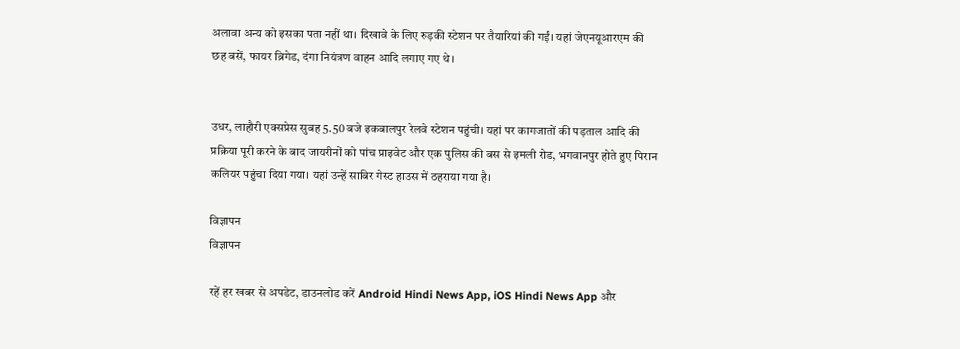अलावा अन्य को इसका पता नहीं था। दिखावे के लिए रुड़की स्टेशन पर तैयारियां की गईं। यहां जेएनयूआरएम की छह बसें, फायर ब्रिगेड, दंगा नियंत्रण वाहन आदि लगाए गए थे।


उधर, लाहौरी एक्सप्रेस सुबह 5.50 बजे इकबालपुर रेलवे स्टेशन पहुंची। यहां पर कागजातों की पड़ताल आदि की प्रक्रिया पूरी करने के बाद जायरीनों को पांच प्राइवेट और एक पुलिस की बस से इमली रोड, भगवानपुर होते हुए पिरान कलियर पहुंचा दिया गया। यहां उन्हें साबिर गेस्ट हाउस में ठहराया गया है।

विज्ञापन
विज्ञापन

रहें हर खबर से अपडेट, डाउनलोड करें Android Hindi News App, iOS Hindi News App और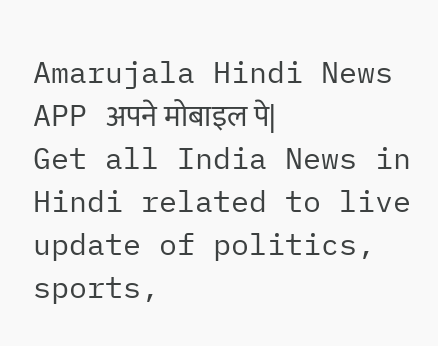Amarujala Hindi News APP अपने मोबाइल पे|
Get all India News in Hindi related to live update of politics, sports,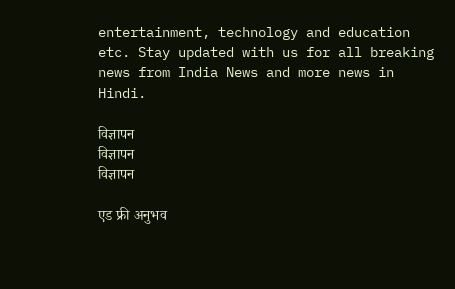entertainment, technology and education etc. Stay updated with us for all breaking news from India News and more news in Hindi.

विज्ञापन
विज्ञापन
विज्ञापन

एड फ्री अनुभव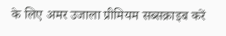के लिए अमर उजाला प्रीमियम सब्सक्राइब करें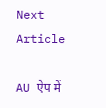Next Article

AU ऐप में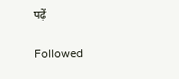पढ़ें

Followed